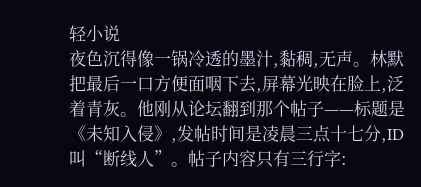轻小说
夜色沉得像一锅冷透的墨汁,黏稠,无声。林默把最后一口方便面咽下去,屏幕光映在脸上,泛着青灰。他刚从论坛翻到那个帖子——标题是《未知入侵》,发帖时间是凌晨三点十七分,ID叫“断线人”。帖子内容只有三行字: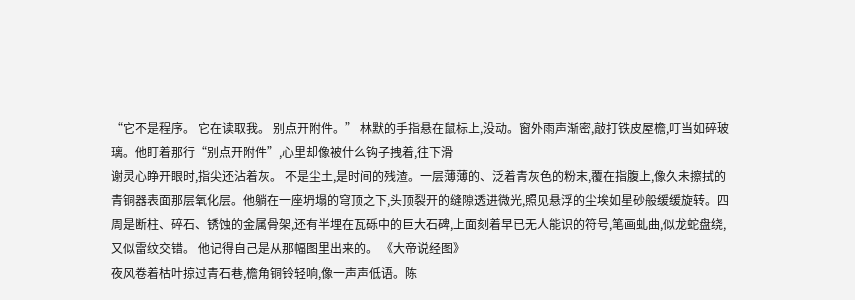“它不是程序。 它在读取我。 别点开附件。” 林默的手指悬在鼠标上,没动。窗外雨声渐密,敲打铁皮屋檐,叮当如碎玻璃。他盯着那行“别点开附件”,心里却像被什么钩子拽着,往下滑
谢灵心睁开眼时,指尖还沾着灰。 不是尘土,是时间的残渣。一层薄薄的、泛着青灰色的粉末,覆在指腹上,像久未擦拭的青铜器表面那层氧化层。他躺在一座坍塌的穹顶之下,头顶裂开的缝隙透进微光,照见悬浮的尘埃如星砂般缓缓旋转。四周是断柱、碎石、锈蚀的金属骨架,还有半埋在瓦砾中的巨大石碑,上面刻着早已无人能识的符号,笔画虬曲,似龙蛇盘绕,又似雷纹交错。 他记得自己是从那幅图里出来的。 《大帝说经图》
夜风卷着枯叶掠过青石巷,檐角铜铃轻响,像一声声低语。陈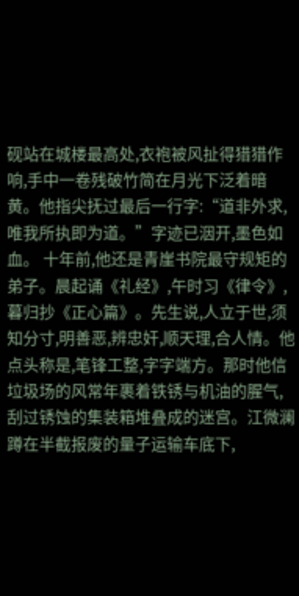砚站在城楼最高处,衣袍被风扯得猎猎作响,手中一卷残破竹简在月光下泛着暗黄。他指尖抚过最后一行字:“道非外求,唯我所执即为道。”字迹已洇开,墨色如血。 十年前,他还是青崖书院最守规矩的弟子。晨起诵《礼经》,午时习《律令》,暮归抄《正心篇》。先生说,人立于世,须知分寸,明善恶,辨忠奸,顺天理,合人情。他点头称是,笔锋工整,字字端方。那时他信
垃圾场的风常年裹着铁锈与机油的腥气,刮过锈蚀的集装箱堆叠成的迷宫。江微澜蹲在半截报废的量子运输车底下,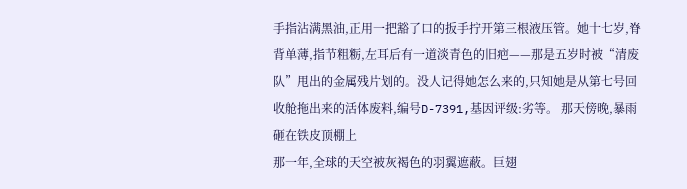手指沾满黑油,正用一把豁了口的扳手拧开第三根液压管。她十七岁,脊背单薄,指节粗粝,左耳后有一道淡青色的旧疤——那是五岁时被“清废队”甩出的金属残片划的。没人记得她怎么来的,只知她是从第七号回收舱拖出来的活体废料,编号D-7391,基因评级:劣等。 那天傍晚,暴雨砸在铁皮顶棚上
那一年,全球的天空被灰褐色的羽翼遮蔽。巨翅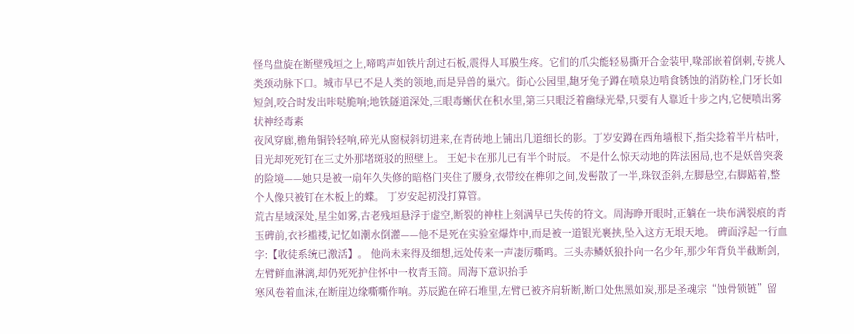怪鸟盘旋在断壁残垣之上,啼鸣声如铁片刮过石板,震得人耳膜生疼。它们的爪尖能轻易撕开合金装甲,喙部嵌着倒刺,专挑人类颈动脉下口。城市早已不是人类的领地,而是异兽的巢穴。街心公园里,龅牙兔子蹲在喷泉边啃食锈蚀的消防栓,门牙长如短剑,咬合时发出咔哒脆响;地铁隧道深处,三眼毒蜥伏在积水里,第三只眼泛着幽绿光晕,只要有人靠近十步之内,它便喷出雾状神经毒素
夜风穿廊,檐角铜铃轻响,碎光从窗棂斜切进来,在青砖地上铺出几道细长的影。丁岁安蹲在西角墙根下,指尖捻着半片枯叶,目光却死死钉在三丈外那堵斑驳的照壁上。 王妃卡在那儿已有半个时辰。 不是什么惊天动地的阵法困局,也不是妖兽突袭的险境——她只是被一扇年久失修的暗格门夹住了腰身,衣带绞在榫卯之间,发髻散了一半,珠钗歪斜,左脚悬空,右脚踮着,整个人像只被钉在木板上的蝶。 丁岁安起初没打算管。
荒古星域深处,星尘如雾,古老残垣悬浮于虚空,断裂的神柱上刻满早已失传的符文。周海睁开眼时,正躺在一块布满裂痕的青玉碑前,衣衫褴褛,记忆如潮水倒灌——他不是死在实验室爆炸中,而是被一道银光裹挟,坠入这方无垠天地。 碑面浮起一行血字:【收徒系统已激活】。 他尚未来得及细想,远处传来一声凄厉嘶鸣。三头赤鳞妖狼扑向一名少年,那少年背负半截断剑,左臂鲜血淋漓,却仍死死护住怀中一枚青玉简。周海下意识抬手
寒风卷着血沫,在断崖边缘嘶嘶作响。苏辰跪在碎石堆里,左臂已被齐肩斩断,断口处焦黑如炭,那是圣魂宗“蚀骨锁链”留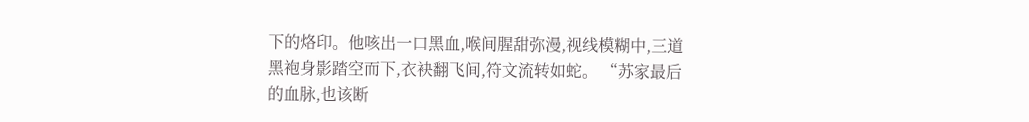下的烙印。他咳出一口黑血,喉间腥甜弥漫,视线模糊中,三道黑袍身影踏空而下,衣袂翻飞间,符文流转如蛇。 “苏家最后的血脉,也该断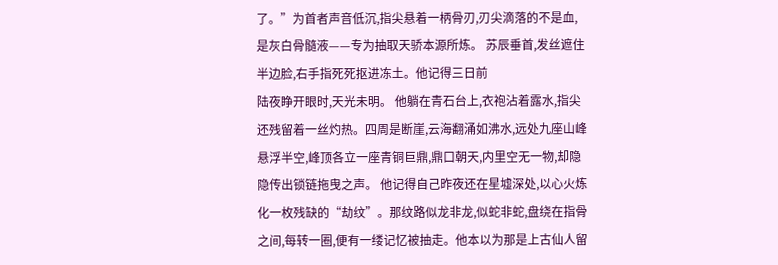了。”为首者声音低沉,指尖悬着一柄骨刃,刃尖滴落的不是血,是灰白骨髓液——专为抽取天骄本源所炼。 苏辰垂首,发丝遮住半边脸,右手指死死抠进冻土。他记得三日前
陆夜睁开眼时,天光未明。 他躺在青石台上,衣袍沾着露水,指尖还残留着一丝灼热。四周是断崖,云海翻涌如沸水,远处九座山峰悬浮半空,峰顶各立一座青铜巨鼎,鼎口朝天,内里空无一物,却隐隐传出锁链拖曳之声。 他记得自己昨夜还在星墟深处,以心火炼化一枚残缺的“劫纹”。那纹路似龙非龙,似蛇非蛇,盘绕在指骨之间,每转一圈,便有一缕记忆被抽走。他本以为那是上古仙人留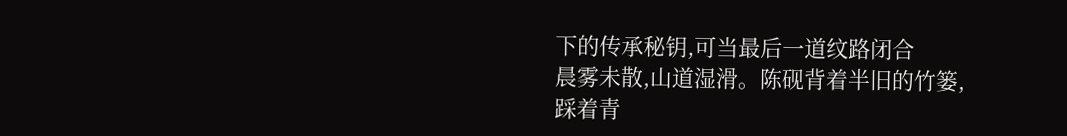下的传承秘钥,可当最后一道纹路闭合
晨雾未散,山道湿滑。陈砚背着半旧的竹篓,踩着青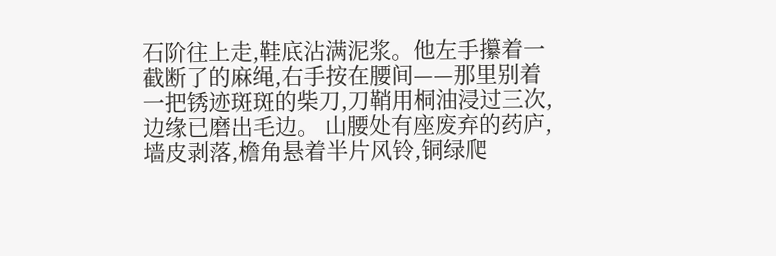石阶往上走,鞋底沾满泥浆。他左手攥着一截断了的麻绳,右手按在腰间——那里别着一把锈迹斑斑的柴刀,刀鞘用桐油浸过三次,边缘已磨出毛边。 山腰处有座废弃的药庐,墙皮剥落,檐角悬着半片风铃,铜绿爬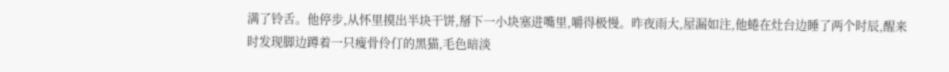满了铃舌。他停步,从怀里摸出半块干饼,掰下一小块塞进嘴里,嚼得极慢。昨夜雨大,屋漏如注,他蜷在灶台边睡了两个时辰,醒来时发现脚边蹲着一只瘦骨伶仃的黑猫,毛色暗淡